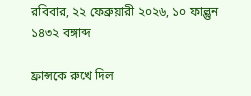রবিবার, ২২ ফেব্রুয়ারী ২০২৬, ১০ ফাল্গুন ১৪৩২ বঙ্গাব্দ

ফ্রান্সকে রুখে দিল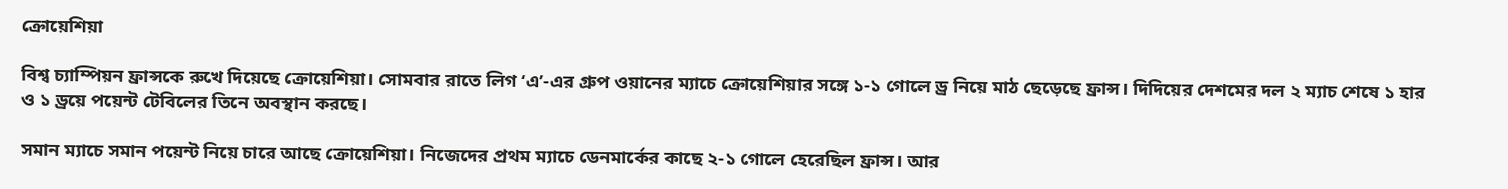ক্রোয়েশিয়া

বিশ্ব চ্যাম্পিয়ন ফ্রান্সকে রুখে দিয়েছে ক্রোয়েশিয়া। সোমবার রাতে লিগ ‘এ’-এর গ্রুপ ওয়ানের ম্যাচে ক্রোয়েশিয়ার সঙ্গে ১-১ গোলে ড্র নিয়ে মাঠ ছেড়েছে ফ্রান্স। দিদিয়ের দেশমের দল ২ ম্যাচ শেষে ১ হার ও ১ ড্রয়ে পয়েন্ট টেবিলের তিনে অবস্থান করছে।

সমান ম্যাচে সমান পয়েন্ট নিয়ে চারে আছে ক্রোয়েশিয়া। নিজেদের প্রথম ম্যাচে ডেনমার্কের কাছে ২-১ গোলে হেরেছিল ফ্রান্স। আর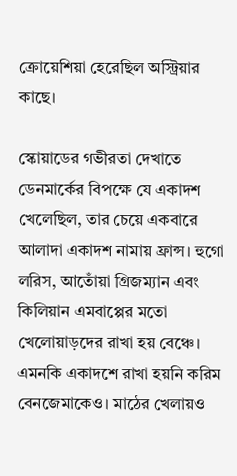ক্রোয়েশিয়া হেরেছিল অস্ট্রিয়ার কাছে।

স্কোয়াডের গভীরতা দেখাতে ডেনমার্কের বিপক্ষে যে একাদশ খেলেছিল, তার চেয়ে একবারে আলাদা একাদশ নামায় ফ্রান্স। হুগো লরিস, আতোঁয়া গ্রিজম্যান এবং কিলিয়ান এমবাপ্পের মতো খেলোয়াড়দের রাখা হয় বেঞ্চে। এমনকি একাদশে রাখা হয়নি করিম বেনজেমাকেও। মাঠের খেলায়ও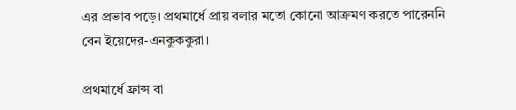এর প্রভাব পড়ে। প্রথমার্ধে প্রায় বলার মতো কোনো আক্রমণ করতে পারেননি বেন ইয়েদের-এনকুককুরা।

প্রথমার্ধে ফ্রান্স বা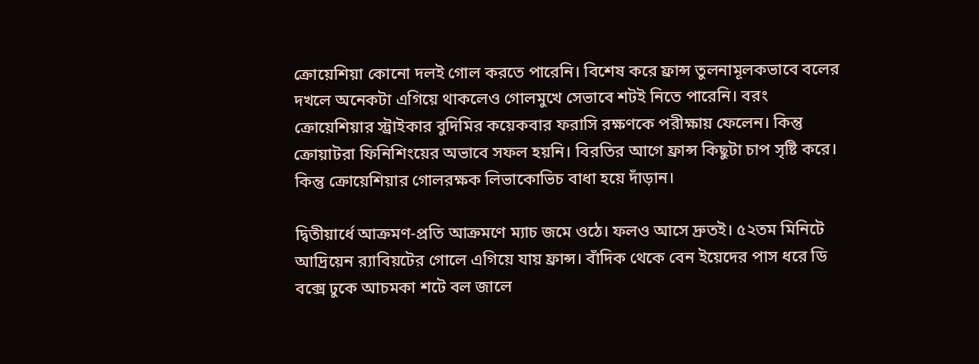ক্রোয়েশিয়া কোনো দলই গোল করতে পারেনি। বিশেষ করে ফ্রান্স তুলনামূলকভাবে বলের দখলে অনেকটা এগিয়ে থাকলেও গোলমুখে সেভাবে শটই নিতে পারেনি। বরং ক্রোয়েশিয়ার স্ট্রাইকার বুদিমির কয়েকবার ফরাসি রক্ষণকে পরীক্ষায় ফেলেন। কিন্তু ক্রোয়াটরা ফিনিশিংয়ের অভাবে সফল হয়নি। বিরতির আগে ফ্রান্স কিছুটা চাপ সৃষ্টি করে। কিন্তু ক্রোয়েশিয়ার গোলরক্ষক লিভাকোভিচ বাধা হয়ে দাঁড়ান।

দ্বিতীয়ার্ধে আক্রমণ-প্রতি আক্রমণে ম্যাচ জমে ওঠে। ফলও আসে দ্রুতই। ৫২তম মিনিটে আদ্রিয়েন র‍্যাবিয়টের গোলে এগিয়ে যায় ফ্রান্স। বাঁদিক থেকে বেন ইয়েদের পাস ধরে ডি বক্সে ঢুকে আচমকা শটে বল জালে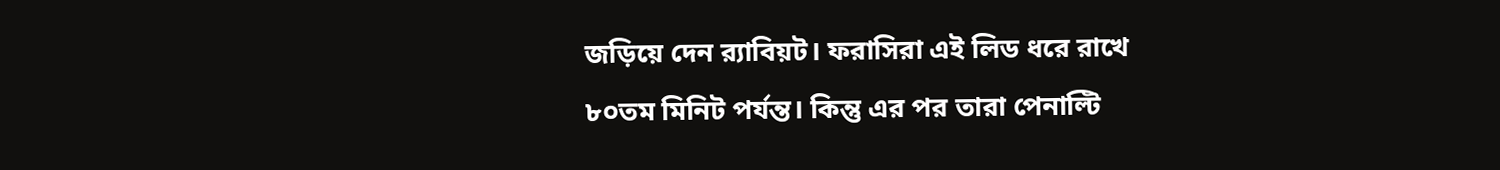জড়িয়ে দেন র‍্যাবিয়ট। ফরাসিরা এই লিড ধরে রাখে ৮০তম মিনিট পর্যন্ত। কিন্তু এর পর তারা পেনাল্টি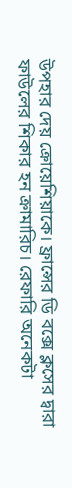উপহার দেয় ক্রোয়েশিয়াকে। ফ্রান্সের ডি বক্সে ক্লসের দ্বারা ফাউলের শিকার হন ক্রামারিচ। রেফারি অনেকটা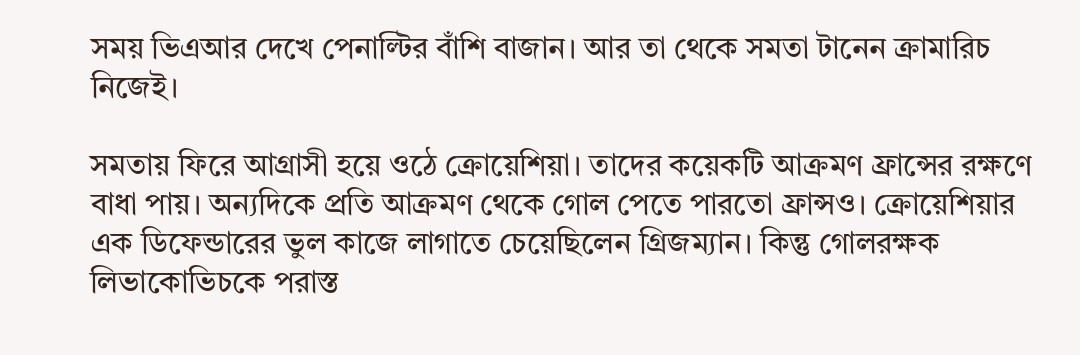সময় ভিএআর দেখে পেনাল্টির বাঁশি বাজান। আর তা থেকে সমতা টানেন ক্রামারিচ নিজেই।

সমতায় ফিরে আগ্রাসী হয়ে ওঠে ক্রোয়েশিয়া। তাদের কয়েকটি আক্রমণ ফ্রান্সের রক্ষণে বাধা পায়। অন্যদিকে প্রতি আক্রমণ থেকে গোল পেতে পারতো ফ্রান্সও। ক্রোয়েশিয়ার এক ডিফেন্ডারের ভুল কাজে লাগাতে চেয়েছিলেন গ্রিজম্যান। কিন্তু গোলরক্ষক লিভাকোভিচকে পরাস্ত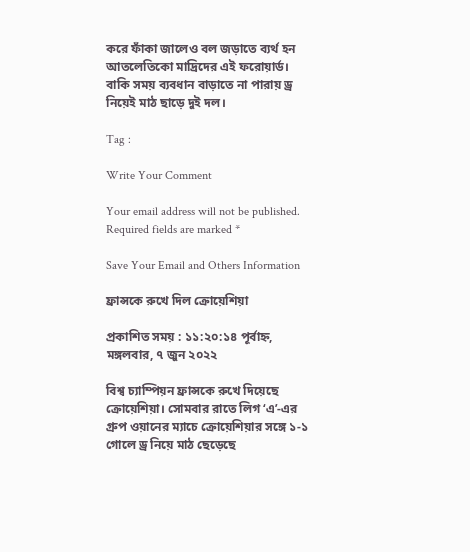করে ফাঁকা জালেও বল জড়াতে ব্যর্থ হন আতলেতিকো মাদ্রিদের এই ফরোয়ার্ড। বাকি সময় ব্যবধান বাড়াতে না পারায় ড্র নিয়েই মাঠ ছাড়ে দুই দল।

Tag :

Write Your Comment

Your email address will not be published. Required fields are marked *

Save Your Email and Others Information

ফ্রান্সকে রুখে দিল ক্রোয়েশিয়া

প্রকাশিত সময় : ১১:২০:১৪ পূর্বাহ্ন, মঙ্গলবার, ৭ জুন ২০২২

বিশ্ব চ্যাম্পিয়ন ফ্রান্সকে রুখে দিয়েছে ক্রোয়েশিয়া। সোমবার রাতে লিগ ‘এ’-এর গ্রুপ ওয়ানের ম্যাচে ক্রোয়েশিয়ার সঙ্গে ১-১ গোলে ড্র নিয়ে মাঠ ছেড়েছে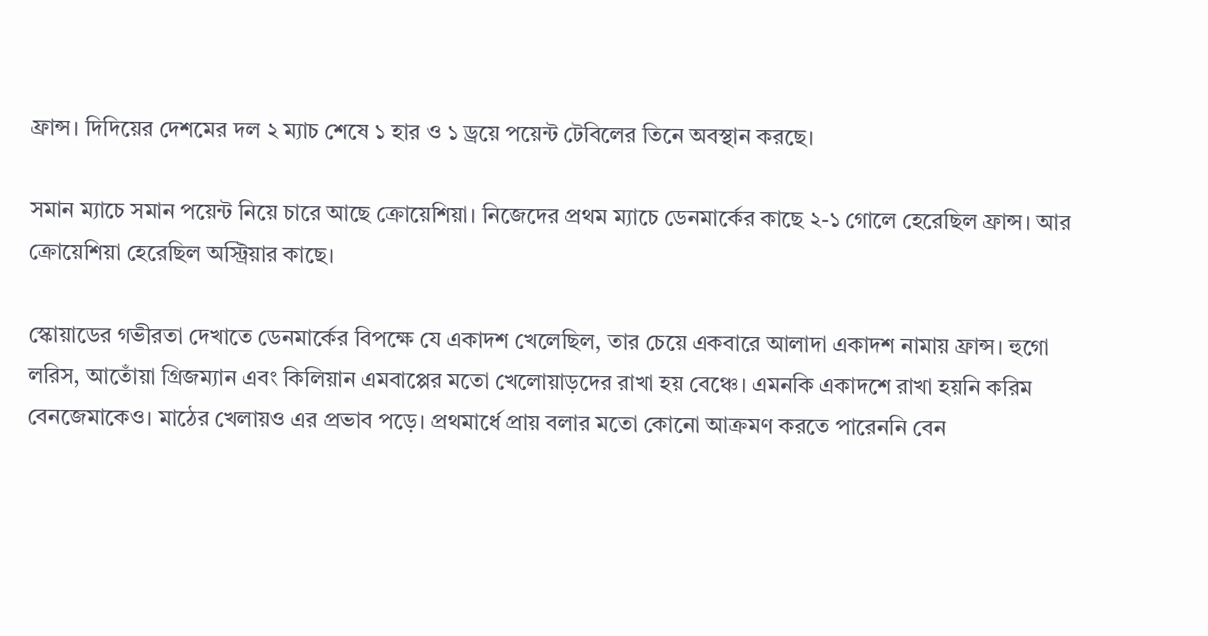ফ্রান্স। দিদিয়ের দেশমের দল ২ ম্যাচ শেষে ১ হার ও ১ ড্রয়ে পয়েন্ট টেবিলের তিনে অবস্থান করছে।

সমান ম্যাচে সমান পয়েন্ট নিয়ে চারে আছে ক্রোয়েশিয়া। নিজেদের প্রথম ম্যাচে ডেনমার্কের কাছে ২-১ গোলে হেরেছিল ফ্রান্স। আর ক্রোয়েশিয়া হেরেছিল অস্ট্রিয়ার কাছে।

স্কোয়াডের গভীরতা দেখাতে ডেনমার্কের বিপক্ষে যে একাদশ খেলেছিল, তার চেয়ে একবারে আলাদা একাদশ নামায় ফ্রান্স। হুগো লরিস, আতোঁয়া গ্রিজম্যান এবং কিলিয়ান এমবাপ্পের মতো খেলোয়াড়দের রাখা হয় বেঞ্চে। এমনকি একাদশে রাখা হয়নি করিম বেনজেমাকেও। মাঠের খেলায়ও এর প্রভাব পড়ে। প্রথমার্ধে প্রায় বলার মতো কোনো আক্রমণ করতে পারেননি বেন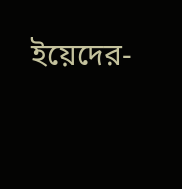ইয়েদের-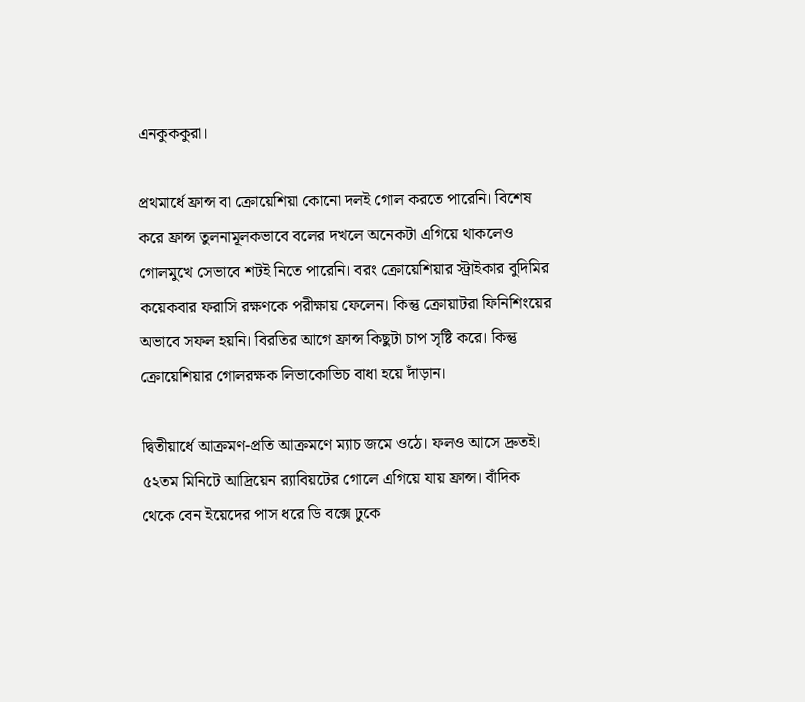এনকুককুরা।

প্রথমার্ধে ফ্রান্স বা ক্রোয়েশিয়া কোনো দলই গোল করতে পারেনি। বিশেষ করে ফ্রান্স তুলনামূলকভাবে বলের দখলে অনেকটা এগিয়ে থাকলেও গোলমুখে সেভাবে শটই নিতে পারেনি। বরং ক্রোয়েশিয়ার স্ট্রাইকার বুদিমির কয়েকবার ফরাসি রক্ষণকে পরীক্ষায় ফেলেন। কিন্তু ক্রোয়াটরা ফিনিশিংয়ের অভাবে সফল হয়নি। বিরতির আগে ফ্রান্স কিছুটা চাপ সৃষ্টি করে। কিন্তু ক্রোয়েশিয়ার গোলরক্ষক লিভাকোভিচ বাধা হয়ে দাঁড়ান।

দ্বিতীয়ার্ধে আক্রমণ-প্রতি আক্রমণে ম্যাচ জমে ওঠে। ফলও আসে দ্রুতই। ৫২তম মিনিটে আদ্রিয়েন র‍্যাবিয়টের গোলে এগিয়ে যায় ফ্রান্স। বাঁদিক থেকে বেন ইয়েদের পাস ধরে ডি বক্সে ঢুকে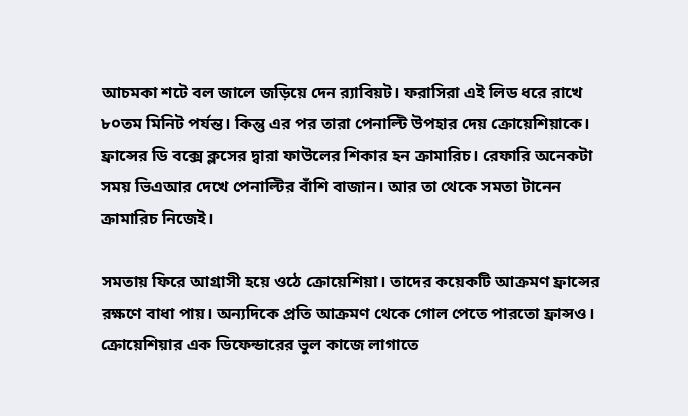আচমকা শটে বল জালে জড়িয়ে দেন র‍্যাবিয়ট। ফরাসিরা এই লিড ধরে রাখে ৮০তম মিনিট পর্যন্ত। কিন্তু এর পর তারা পেনাল্টি উপহার দেয় ক্রোয়েশিয়াকে। ফ্রান্সের ডি বক্সে ক্লসের দ্বারা ফাউলের শিকার হন ক্রামারিচ। রেফারি অনেকটা সময় ভিএআর দেখে পেনাল্টির বাঁশি বাজান। আর তা থেকে সমতা টানেন ক্রামারিচ নিজেই।

সমতায় ফিরে আগ্রাসী হয়ে ওঠে ক্রোয়েশিয়া। তাদের কয়েকটি আক্রমণ ফ্রান্সের রক্ষণে বাধা পায়। অন্যদিকে প্রতি আক্রমণ থেকে গোল পেতে পারতো ফ্রান্সও। ক্রোয়েশিয়ার এক ডিফেন্ডারের ভুল কাজে লাগাতে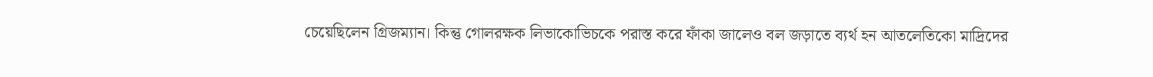চেয়েছিলেন গ্রিজম্যান। কিন্তু গোলরক্ষক লিভাকোভিচকে পরাস্ত করে ফাঁকা জালেও বল জড়াতে ব্যর্থ হন আতলেতিকো মাদ্রিদের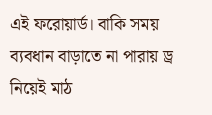এই ফরোয়ার্ড। বাকি সময় ব্যবধান বাড়াতে না পারায় ড্র নিয়েই মাঠ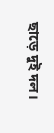ছাড়ে দুই দল।